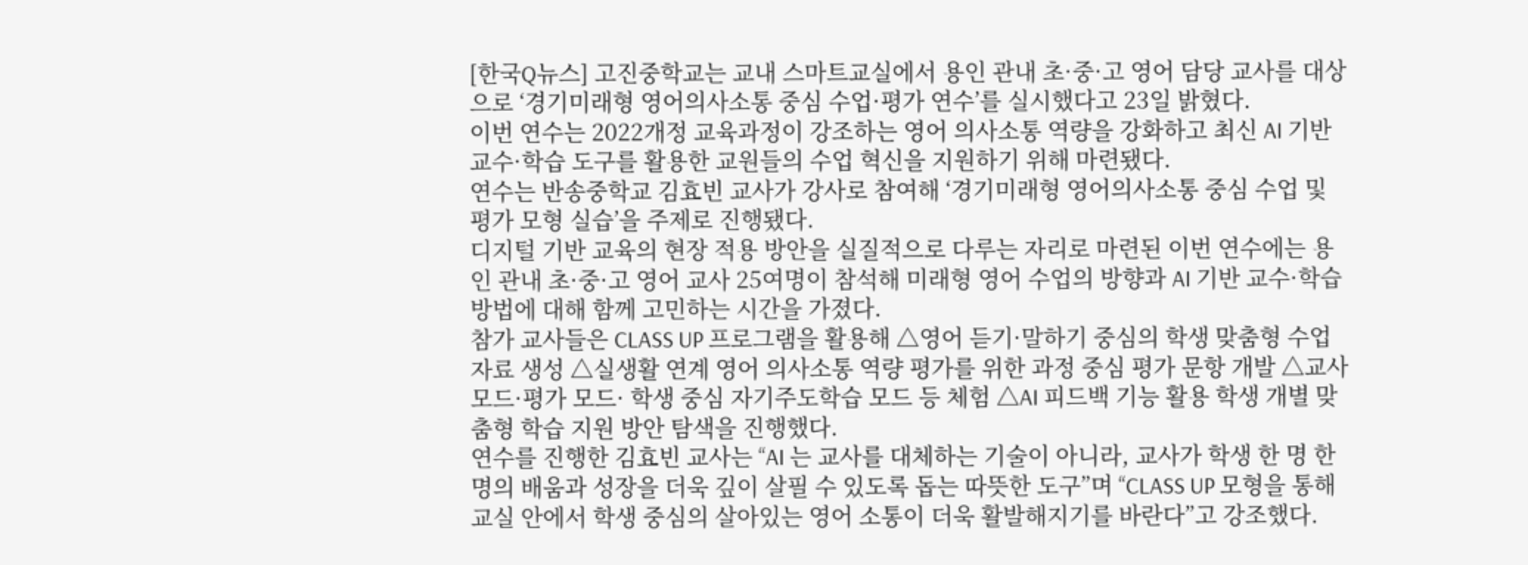[한국Q뉴스] 고진중학교는 교내 스마트교실에서 용인 관내 초·중·고 영어 담당 교사를 대상으로 ‘경기미래형 영어의사소통 중심 수업·평가 연수’를 실시했다고 23일 밝혔다.
이번 연수는 2022개정 교육과정이 강조하는 영어 의사소통 역량을 강화하고 최신 AI 기반 교수·학습 도구를 활용한 교원들의 수업 혁신을 지원하기 위해 마련됐다.
연수는 반송중학교 김효빈 교사가 강사로 참여해 ‘경기미래형 영어의사소통 중심 수업 및 평가 모형 실습’을 주제로 진행됐다.
디지털 기반 교육의 현장 적용 방안을 실질적으로 다루는 자리로 마련된 이번 연수에는 용인 관내 초·중·고 영어 교사 25여명이 참석해 미래형 영어 수업의 방향과 AI 기반 교수·학습 방법에 대해 함께 고민하는 시간을 가졌다.
참가 교사들은 CLASS UP 프로그램을 활용해 △영어 듣기·말하기 중심의 학생 맞춤형 수업 자료 생성 △실생활 연계 영어 의사소통 역량 평가를 위한 과정 중심 평가 문항 개발 △교사 모드·평가 모드· 학생 중심 자기주도학습 모드 등 체험 △AI 피드백 기능 활용 학생 개별 맞춤형 학습 지원 방안 탐색을 진행했다.
연수를 진행한 김효빈 교사는 “AI 는 교사를 대체하는 기술이 아니라, 교사가 학생 한 명 한 명의 배움과 성장을 더욱 깊이 살필 수 있도록 돕는 따뜻한 도구”며 “CLASS UP 모형을 통해 교실 안에서 학생 중심의 살아있는 영어 소통이 더욱 활발해지기를 바란다”고 강조했다.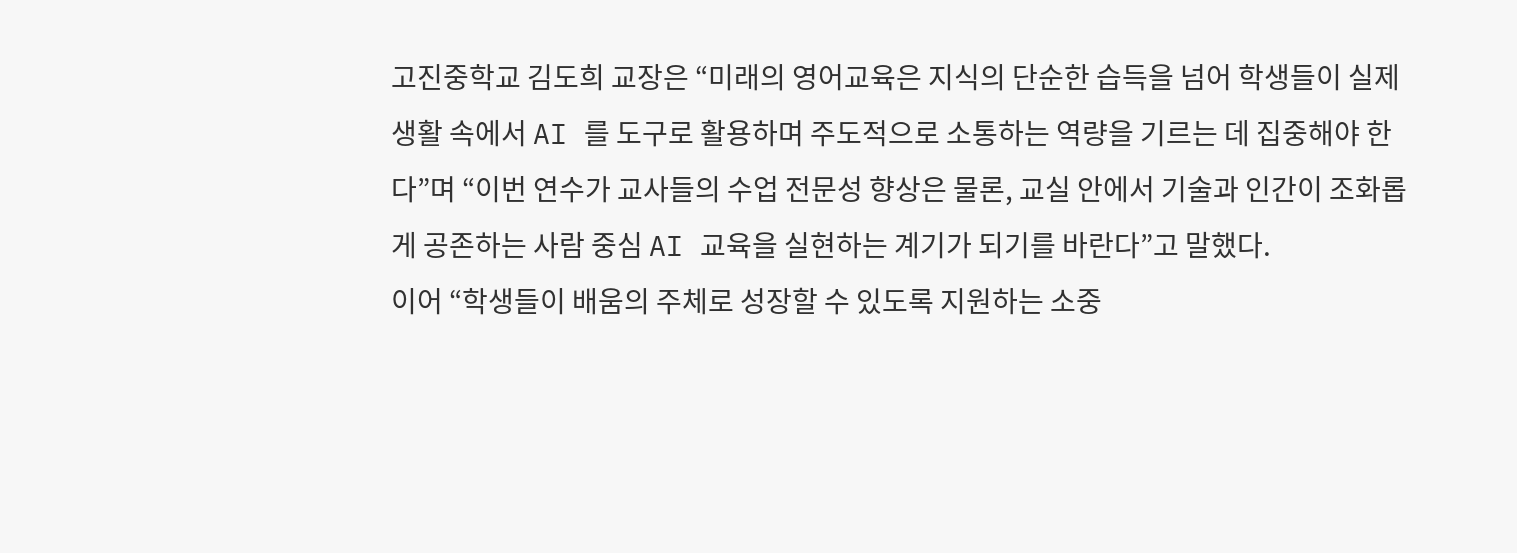고진중학교 김도희 교장은 “미래의 영어교육은 지식의 단순한 습득을 넘어 학생들이 실제 생활 속에서 AI 를 도구로 활용하며 주도적으로 소통하는 역량을 기르는 데 집중해야 한다”며 “이번 연수가 교사들의 수업 전문성 향상은 물론, 교실 안에서 기술과 인간이 조화롭게 공존하는 사람 중심 AI 교육을 실현하는 계기가 되기를 바란다”고 말했다.
이어 “학생들이 배움의 주체로 성장할 수 있도록 지원하는 소중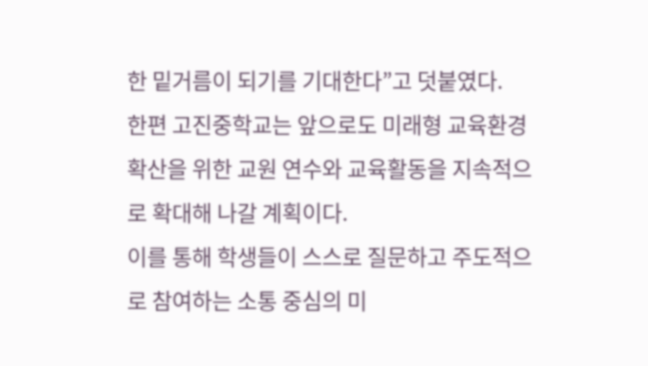한 밑거름이 되기를 기대한다”고 덧붙였다.
한편 고진중학교는 앞으로도 미래형 교육환경 확산을 위한 교원 연수와 교육활동을 지속적으로 확대해 나갈 계획이다.
이를 통해 학생들이 스스로 질문하고 주도적으로 참여하는 소통 중심의 미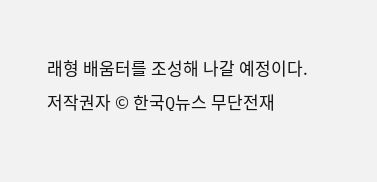래형 배움터를 조성해 나갈 예정이다.
저작권자 © 한국Q뉴스 무단전재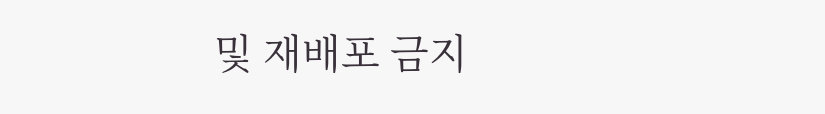및 재배포 금지